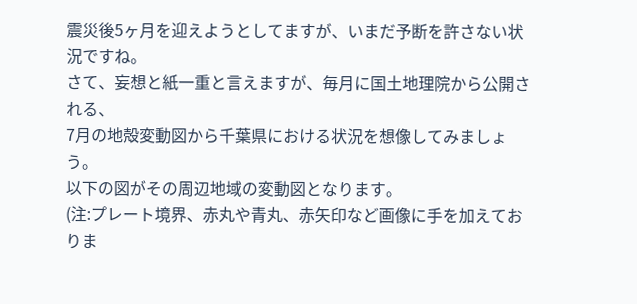震災後5ヶ月を迎えようとしてますが、いまだ予断を許さない状況ですね。
さて、妄想と紙一重と言えますが、毎月に国土地理院から公開される、
7月の地殻変動図から千葉県における状況を想像してみましょう。
以下の図がその周辺地域の変動図となります。
(注:プレート境界、赤丸や青丸、赤矢印など画像に手を加えておりま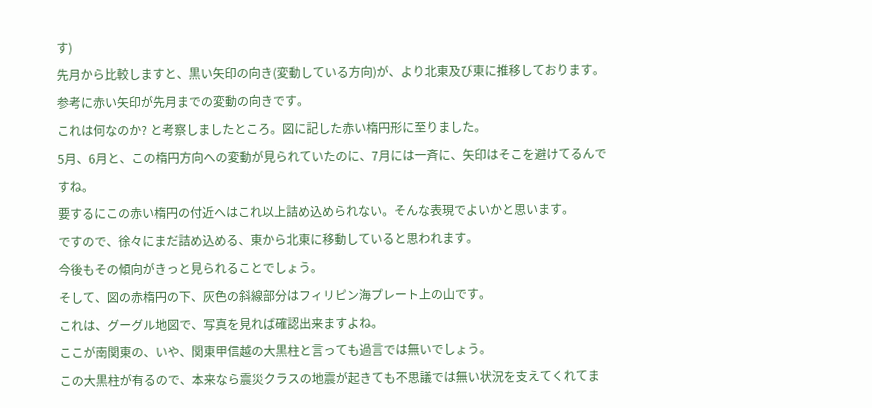す)
先月から比較しますと、黒い矢印の向き(変動している方向)が、より北東及び東に推移しております。
参考に赤い矢印が先月までの変動の向きです。
これは何なのか? と考察しましたところ。図に記した赤い楕円形に至りました。
5月、6月と、この楕円方向への変動が見られていたのに、7月には一斉に、矢印はそこを避けてるんですね。
要するにこの赤い楕円の付近へはこれ以上詰め込められない。そんな表現でよいかと思います。
ですので、徐々にまだ詰め込める、東から北東に移動していると思われます。
今後もその傾向がきっと見られることでしょう。
そして、図の赤楕円の下、灰色の斜線部分はフィリピン海プレート上の山です。
これは、グーグル地図で、写真を見れば確認出来ますよね。
ここが南関東の、いや、関東甲信越の大黒柱と言っても過言では無いでしょう。
この大黒柱が有るので、本来なら震災クラスの地震が起きても不思議では無い状況を支えてくれてま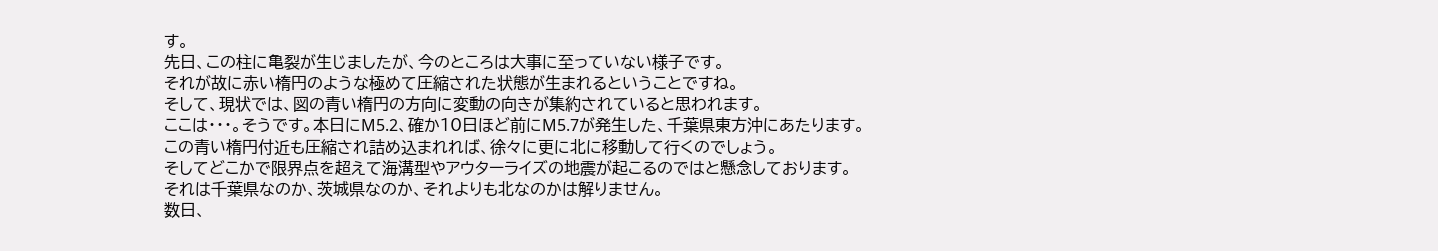す。
先日、この柱に亀裂が生じましたが、今のところは大事に至っていない様子です。
それが故に赤い楕円のような極めて圧縮された状態が生まれるということですね。
そして、現状では、図の青い楕円の方向に変動の向きが集約されていると思われます。
ここは・・・。そうです。本日にM5.2、確か10日ほど前にM5.7が発生した、千葉県東方沖にあたります。
この青い楕円付近も圧縮され詰め込まれれば、徐々に更に北に移動して行くのでしょう。
そしてどこかで限界点を超えて海溝型やアウターライズの地震が起こるのではと懸念しております。
それは千葉県なのか、茨城県なのか、それよりも北なのかは解りません。
数日、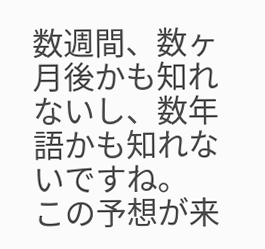数週間、数ヶ月後かも知れないし、数年語かも知れないですね。
この予想が来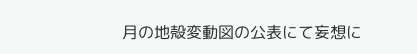月の地殻変動図の公表にて妄想に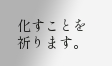化すことを祈ります。